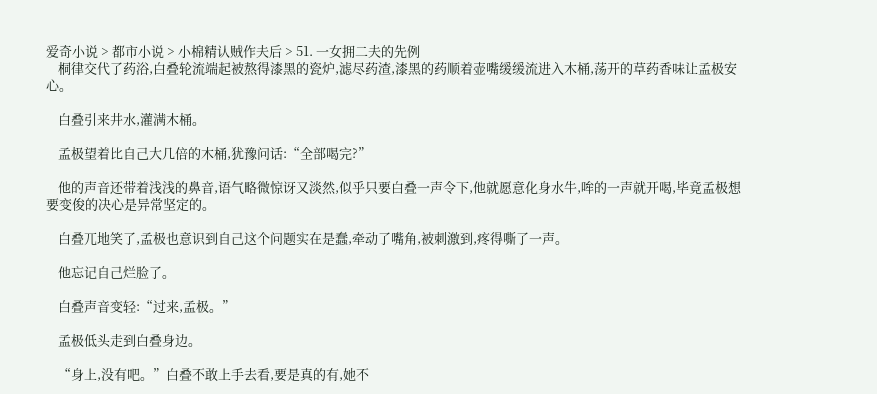爱奇小说 > 都市小说 > 小棉精认贼作夫后 > 51. 一女拥二夫的先例
    桐律交代了药浴,白叠轮流端起被熬得漆黑的瓷炉,滤尽药渣,漆黑的药顺着壶嘴缓缓流进入木桶,荡开的草药香味让孟极安心。

    白叠引来井水,灌满木桶。

    孟极望着比自己大几倍的木桶,犹豫问话:“全部喝完?”

    他的声音还带着浅浅的鼻音,语气略微惊讶又淡然,似乎只要白叠一声令下,他就愿意化身水牛,哞的一声就开喝,毕竟孟极想要变俊的决心是异常坚定的。

    白叠兀地笑了,孟极也意识到自己这个问题实在是蠢,牵动了嘴角,被刺激到,疼得嘶了一声。

    他忘记自己烂脸了。

    白叠声音变轻:“过来,孟极。”

    孟极低头走到白叠身边。

    “身上,没有吧。”白叠不敢上手去看,要是真的有,她不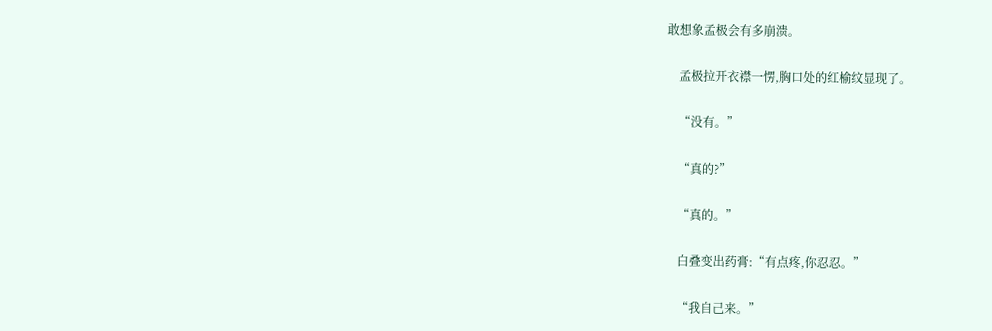敢想象孟极会有多崩溃。

    孟极拉开衣襟一愣,胸口处的红榆纹显现了。

    “没有。”

    “真的?”

    “真的。”

    白叠变出药膏:“有点疼,你忍忍。”

    “我自己来。”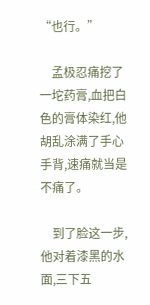“也行。”

    孟极忍痛挖了一坨药膏,血把白色的膏体染红,他胡乱涂满了手心手背,速痛就当是不痛了。

    到了脸这一步,他对着漆黑的水面,三下五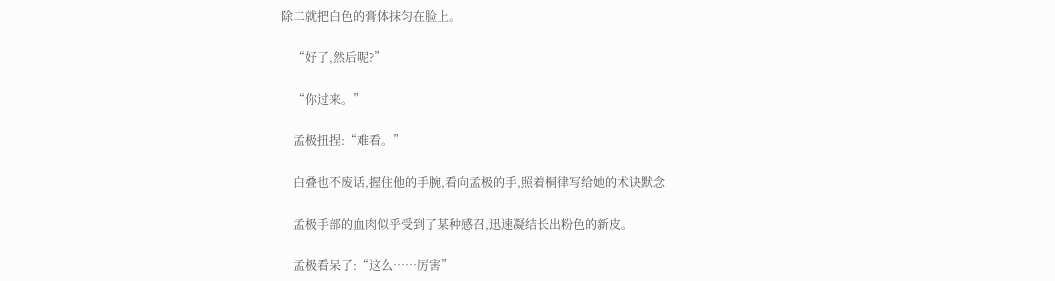除二就把白色的膏体抹匀在脸上。

    “好了,然后呢?”

    “你过来。”

    孟极扭捏:“难看。”

    白叠也不废话,握住他的手腕,看向孟极的手,照着桐律写给她的术诀默念

    孟极手部的血肉似乎受到了某种感召,迅速凝结长出粉色的新皮。

    孟极看呆了:“这么……厉害”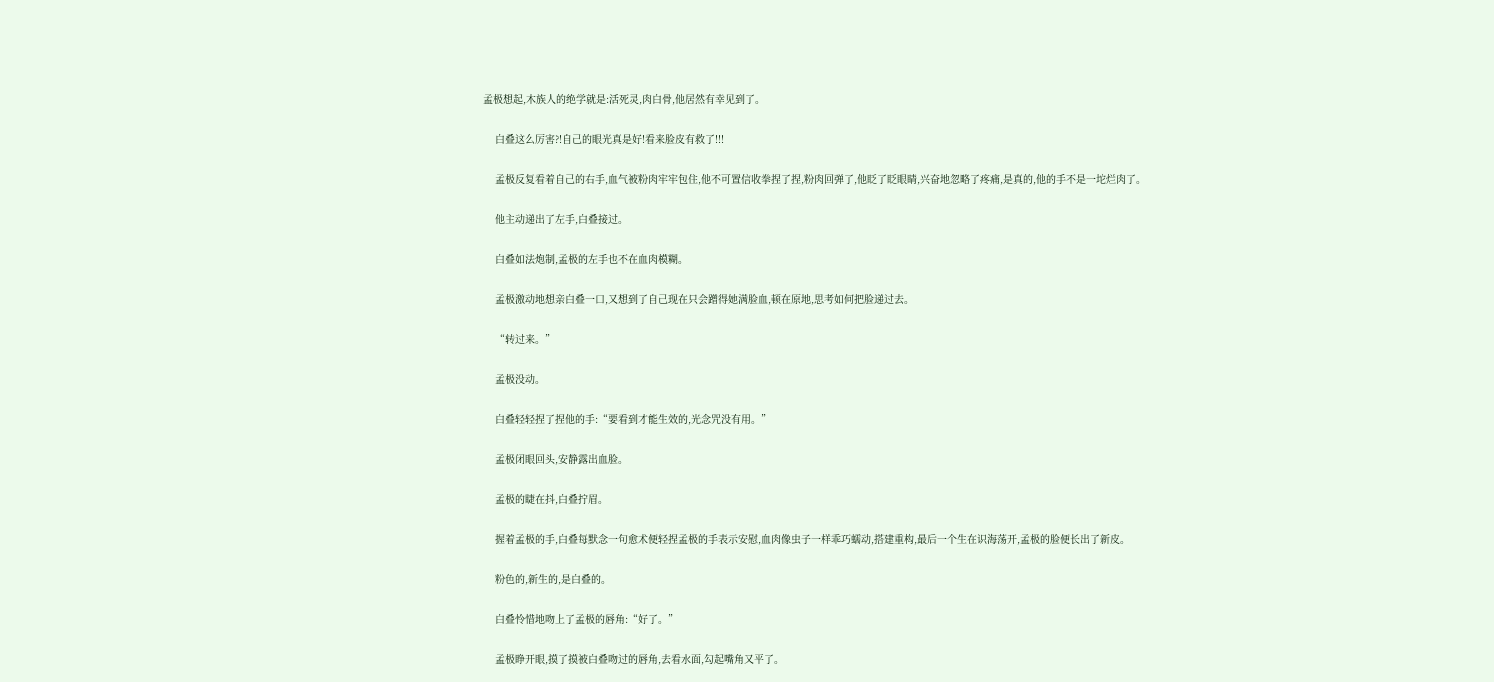孟极想起,木族人的绝学就是:活死灵,肉白骨,他居然有幸见到了。

    白叠这么厉害?!自己的眼光真是好!看来脸皮有救了!!!

    孟极反复看着自己的右手,血气被粉肉牢牢包住,他不可置信收拳捏了捏,粉肉回弹了,他眨了眨眼睛,兴奋地忽略了疼痛,是真的,他的手不是一坨烂肉了。

    他主动递出了左手,白叠接过。

    白叠如法炮制,孟极的左手也不在血肉模糊。

    孟极激动地想亲白叠一口,又想到了自己现在只会蹭得她满脸血,顿在原地,思考如何把脸递过去。

    “转过来。”

    孟极没动。

    白叠轻轻捏了捏他的手:“要看到才能生效的,光念咒没有用。”

    孟极闭眼回头,安静露出血脸。

    孟极的睫在抖,白叠拧眉。

    握着孟极的手,白叠每默念一句愈术便轻捏孟极的手表示安慰,血肉像虫子一样乖巧蠕动,搭建重构,最后一个生在识海荡开,孟极的脸便长出了新皮。

    粉色的,新生的,是白叠的。

    白叠怜惜地吻上了孟极的唇角:“好了。”

    孟极睁开眼,摸了摸被白叠吻过的唇角,去看水面,勾起嘴角又平了。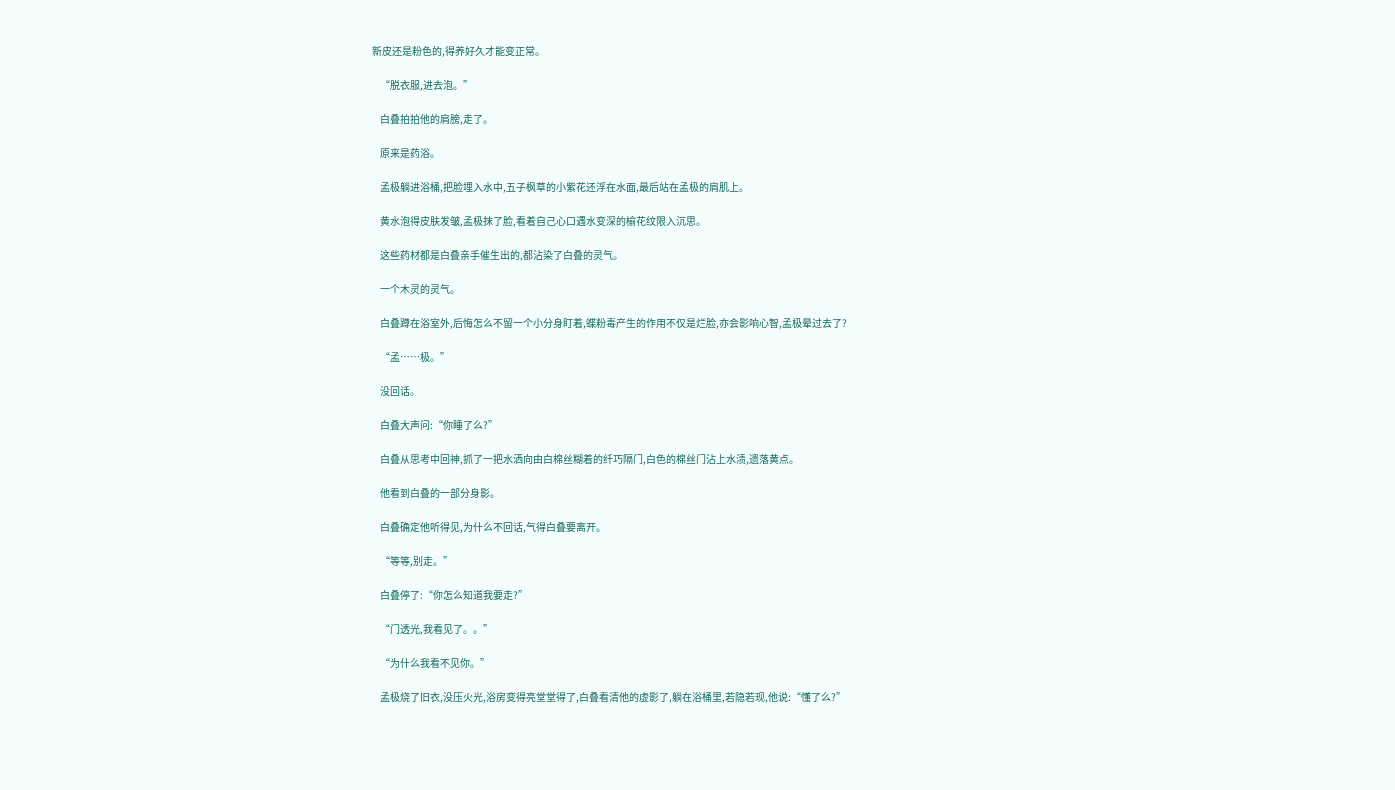新皮还是粉色的,得养好久才能变正常。

    “脱衣服,进去泡。”

    白叠拍拍他的肩膀,走了。

    原来是药浴。

    孟极躺进浴桶,把脸埋入水中,五子枫草的小紫花还浮在水面,最后站在孟极的肩肌上。

    黄水泡得皮肤发皱,孟极抹了脸,看着自己心口遇水变深的榆花纹限入沉思。

    这些药材都是白叠亲手催生出的,都沾染了白叠的灵气。

    一个木灵的灵气。

    白叠蹲在浴室外,后悔怎么不留一个小分身盯着,蝶粉毒产生的作用不仅是烂脸,亦会影响心智,孟极晕过去了?

    “孟……极。”

    没回话。

    白叠大声问:“你睡了么?”

    白叠从思考中回神,抓了一把水洒向由白棉丝糊着的纤巧隔门,白色的棉丝门沾上水渍,遗落黄点。

    他看到白叠的一部分身影。

    白叠确定他听得见,为什么不回话,气得白叠要离开。

    “等等,别走。”

    白叠停了:“你怎么知道我要走?”

    “门透光,我看见了。。”

    “为什么我看不见你。”

    孟极烧了旧衣,没压火光,浴房变得亮堂堂得了,白叠看清他的虚影了,躺在浴桶里,若隐若现,他说:“懂了么?”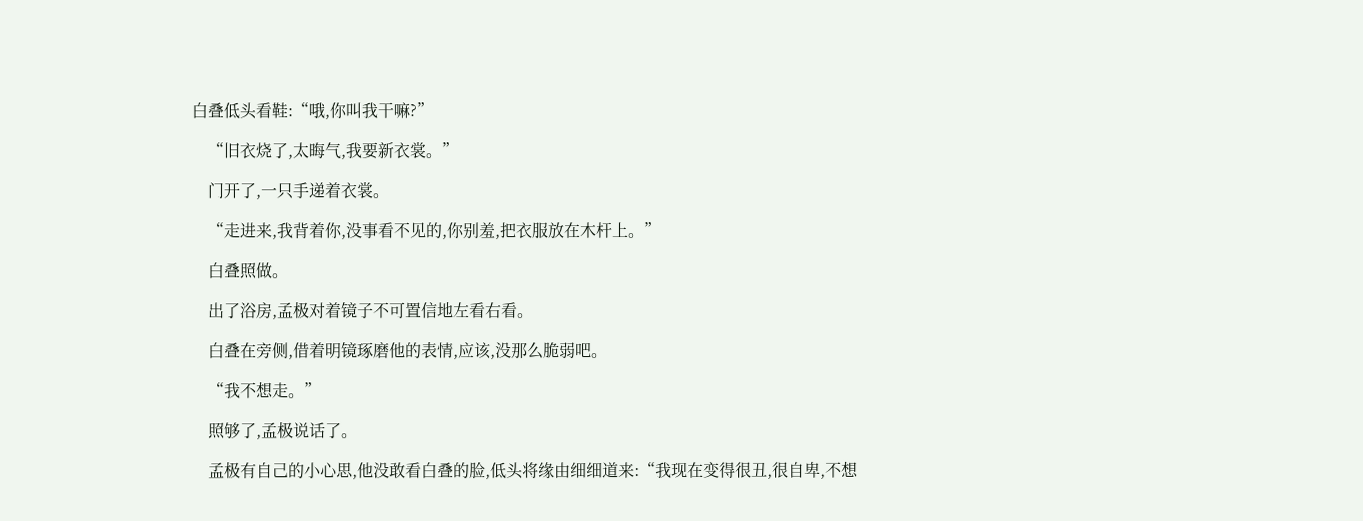白叠低头看鞋:“哦,你叫我干嘛?”

    “旧衣烧了,太晦气,我要新衣裳。”

    门开了,一只手递着衣裳。

    “走进来,我背着你,没事看不见的,你别羞,把衣服放在木杆上。”

    白叠照做。

    出了浴房,孟极对着镜子不可置信地左看右看。

    白叠在旁侧,借着明镜琢磨他的表情,应该,没那么脆弱吧。

    “我不想走。”

    照够了,孟极说话了。

    孟极有自己的小心思,他没敢看白叠的脸,低头将缘由细细道来:“我现在变得很丑,很自卑,不想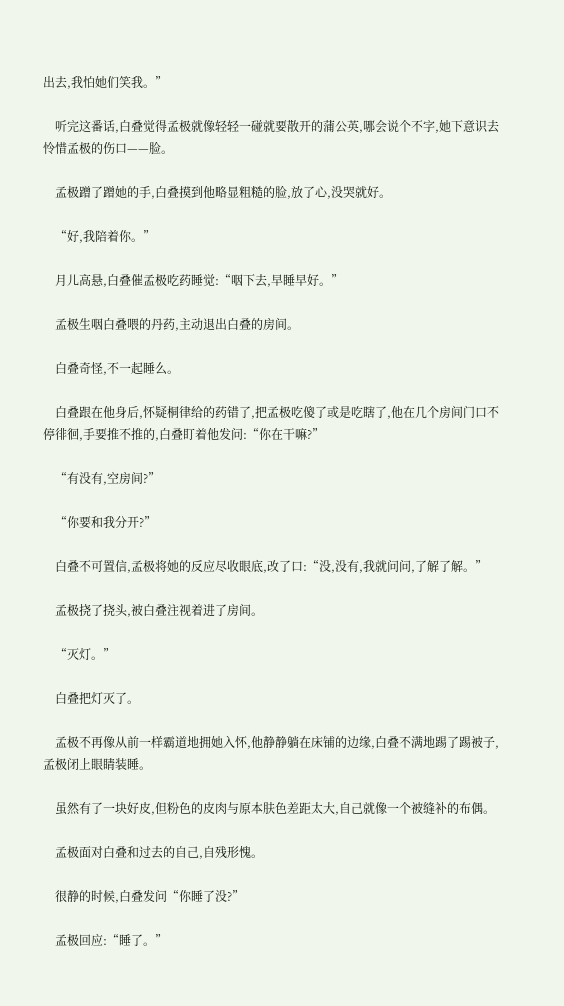出去,我怕她们笑我。”

    听完这番话,白叠觉得孟极就像轻轻一碰就要散开的蒲公英,哪会说个不字,她下意识去怜惜孟极的伤口——脸。

    孟极蹭了蹭她的手,白叠摸到他略显粗糙的脸,放了心,没哭就好。

    “好,我陪着你。”

    月儿高悬,白叠催孟极吃药睡觉:“咽下去,早睡早好。”

    孟极生咽白叠喂的丹药,主动退出白叠的房间。

    白叠奇怪,不一起睡么。

    白叠跟在他身后,怀疑桐律给的药错了,把孟极吃傻了或是吃瞎了,他在几个房间门口不停徘徊,手要推不推的,白叠盯着他发问:“你在干嘛?”

    “有没有,空房间?”

    “你要和我分开?”

    白叠不可置信,孟极将她的反应尽收眼底,改了口:“没,没有,我就问问,了解了解。”

    孟极挠了挠头,被白叠注视着进了房间。

    “灭灯。”

    白叠把灯灭了。

    孟极不再像从前一样霸道地拥她入怀,他静静躺在床铺的边缘,白叠不满地踢了踢被子,孟极闭上眼睛装睡。

    虽然有了一块好皮,但粉色的皮肉与原本肤色差距太大,自己就像一个被缝补的布偶。

    孟极面对白叠和过去的自己,自残形愧。

    很静的时候,白叠发问“你睡了没?”

    孟极回应:“睡了。”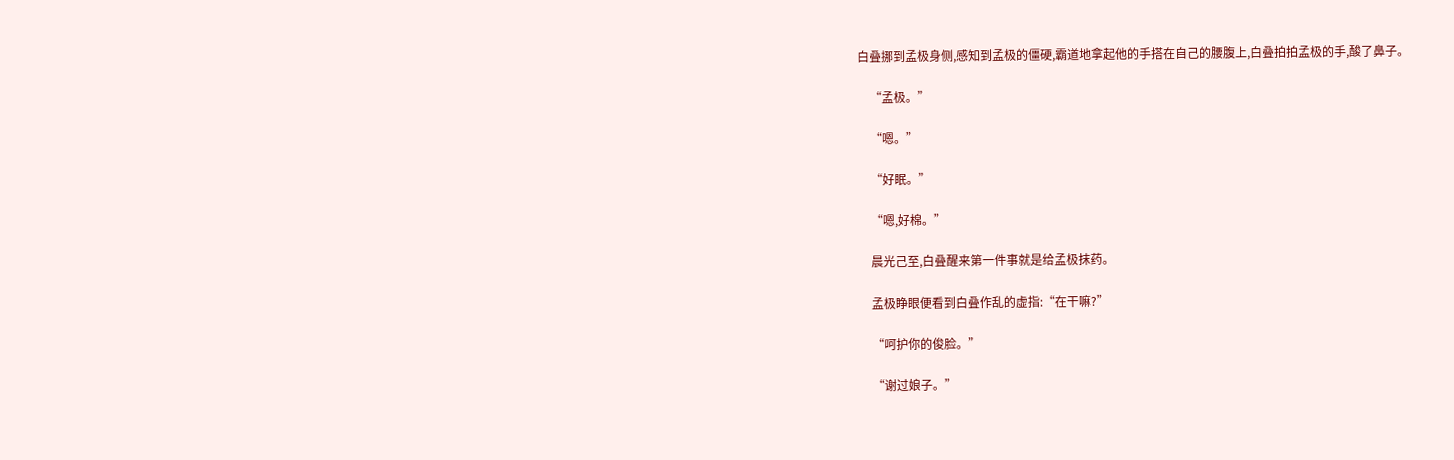白叠挪到孟极身侧,感知到孟极的僵硬,霸道地拿起他的手搭在自己的腰腹上,白叠拍拍孟极的手,酸了鼻子。

    “孟极。”

    “嗯。”

    “好眠。”

    “嗯,好棉。”

    晨光己至,白叠醒来第一件事就是给孟极抹药。

    孟极睁眼便看到白叠作乱的虚指:“在干嘛?”

    “呵护你的俊脸。”

    “谢过娘子。”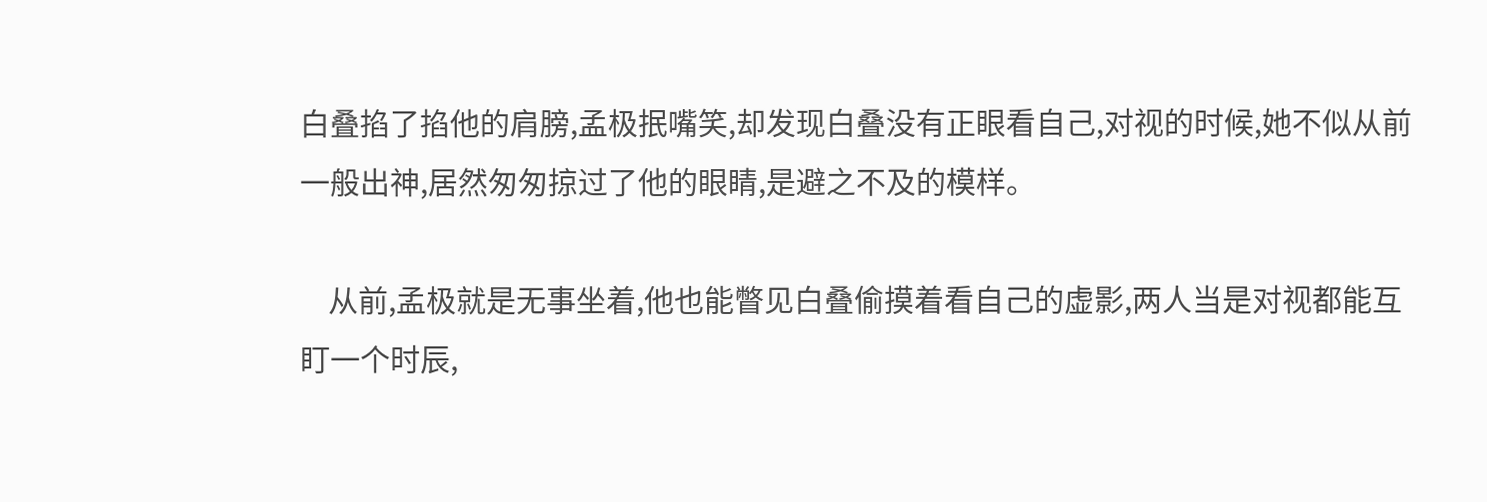白叠掐了掐他的肩膀,孟极抿嘴笑,却发现白叠没有正眼看自己,对视的时候,她不似从前一般出神,居然匆匆掠过了他的眼睛,是避之不及的模样。

    从前,孟极就是无事坐着,他也能瞥见白叠偷摸着看自己的虚影,两人当是对视都能互盯一个时辰,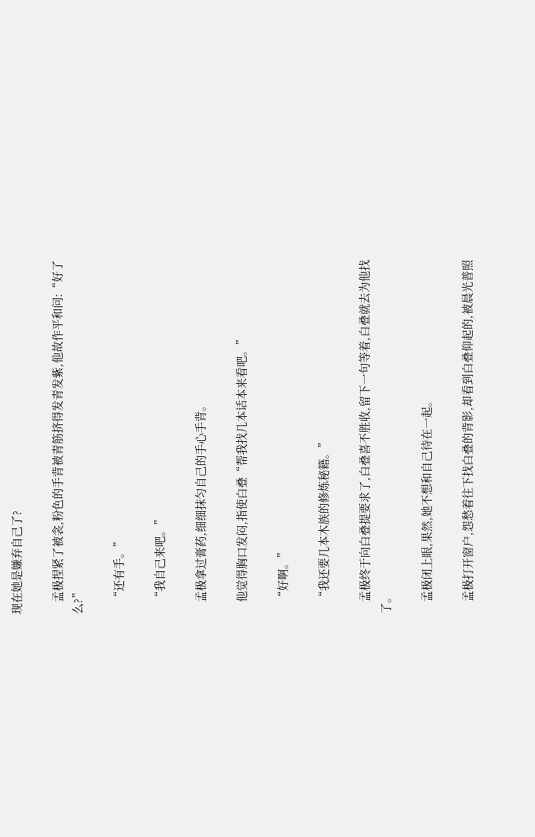现在她是嫌弃自己了?

    孟极捏紧了被衾,粉色的手背被青筋挤得发青发紫,他故作平和问:“好了么?”

    “还有手。”

    “我自己来吧。”

    孟极拿过膏药,细细抹匀自己的手心手背。

    他觉得胸口发闷,指使白叠“帮我找几本话本来看吧。”

    “好啊。”

    “我还要几本木族的修炼秘籍。”

    孟极终于向白叠提要求了,白叠喜不胜收,留下一句等着,白叠就去为他找了。

    孟极闭上眼,果然,她不想和自己待在一起。

    孟极打开窗户,怨愁着往下找白叠的背影,却看到白叠仰起的,被晨光普照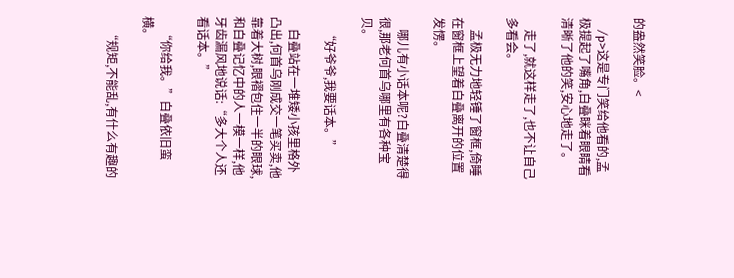的盎然笑脸。<

    /p>这是专门笑给他看的,孟极提起了嘴角,白叠眯着眼睛看清晰了他的笑,安心地走了。

    走了,就这样走了,也不让自己多看会。

    孟极无力地轻锤了窗框,倚睡在窗框上望着白叠离开的位置发愣。

    哪儿有小话本呢?白叠清楚得很,那老何首乌哪里有各种宝贝。

    “好爷爷,我要话本。”

    白叠站在一堆矮小孩里格外凸出,何首乌刚成交一笔买卖,他靠着大树,眼褶包住一半的眼球,和白叠记忆中的人一模一样,他牙齿漏风地说话:“多大个人还看话本。”

    “你给我。”白叠依旧蛮横。

    “规矩,不能乱,有什么有趣的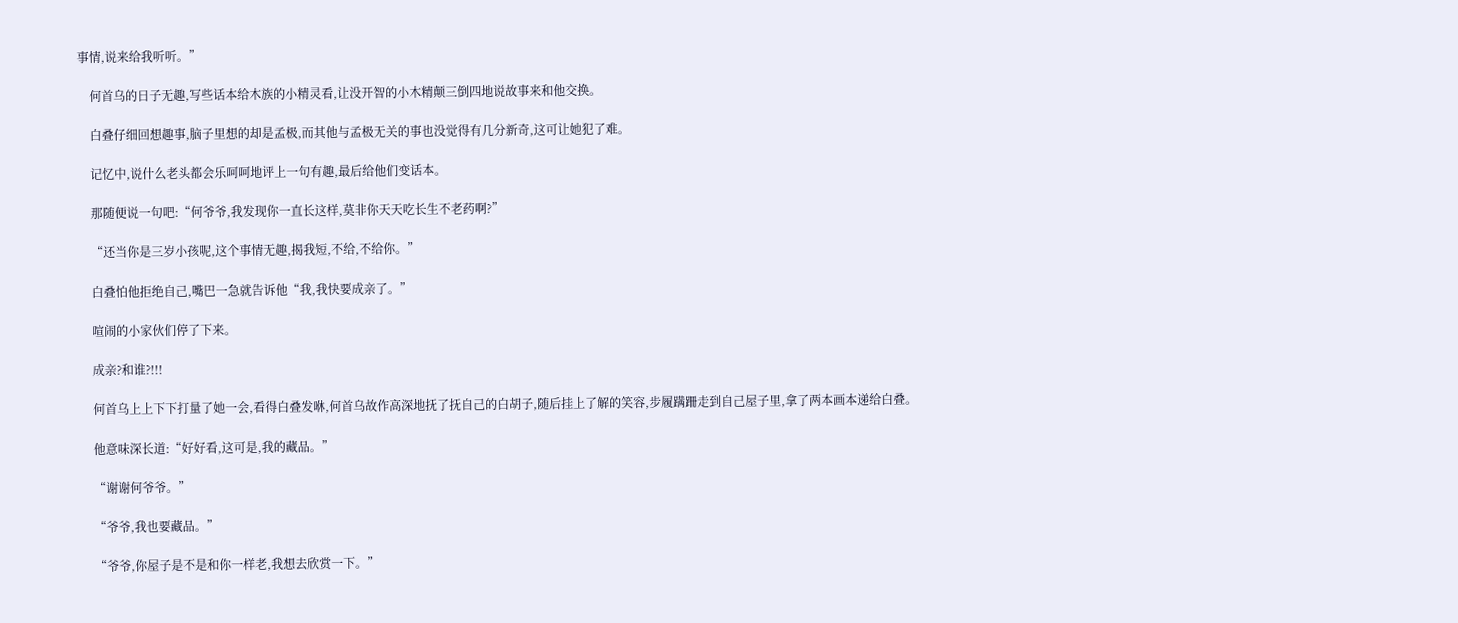事情,说来给我听听。”

    何首乌的日子无趣,写些话本给木族的小精灵看,让没开智的小木精颠三倒四地说故事来和他交换。

    白叠仔细回想趣事,脑子里想的却是孟极,而其他与孟极无关的事也没觉得有几分新奇,这可让她犯了难。

    记忆中,说什么老头都会乐呵呵地评上一句有趣,最后给他们变话本。

    那随便说一句吧:“何爷爷,我发现你一直长这样,莫非你天天吃长生不老药啊?”

    “还当你是三岁小孩呢,这个事情无趣,揭我短,不给,不给你。”

    白叠怕他拒绝自己,嘴巴一急就告诉他“我,我快要成亲了。”

    喧闹的小家伙们停了下来。

    成亲?和谁?!!!

    何首乌上上下下打量了她一会,看得白叠发咻,何首乌故作高深地抚了抚自己的白胡子,随后挂上了解的笑容,步履蹒跚走到自己屋子里,拿了两本画本递给白叠。

    他意味深长道:“好好看,这可是,我的藏品。”

    “谢谢何爷爷。”

    “爷爷,我也要藏品。”

    “爷爷,你屋子是不是和你一样老,我想去欣赏一下。”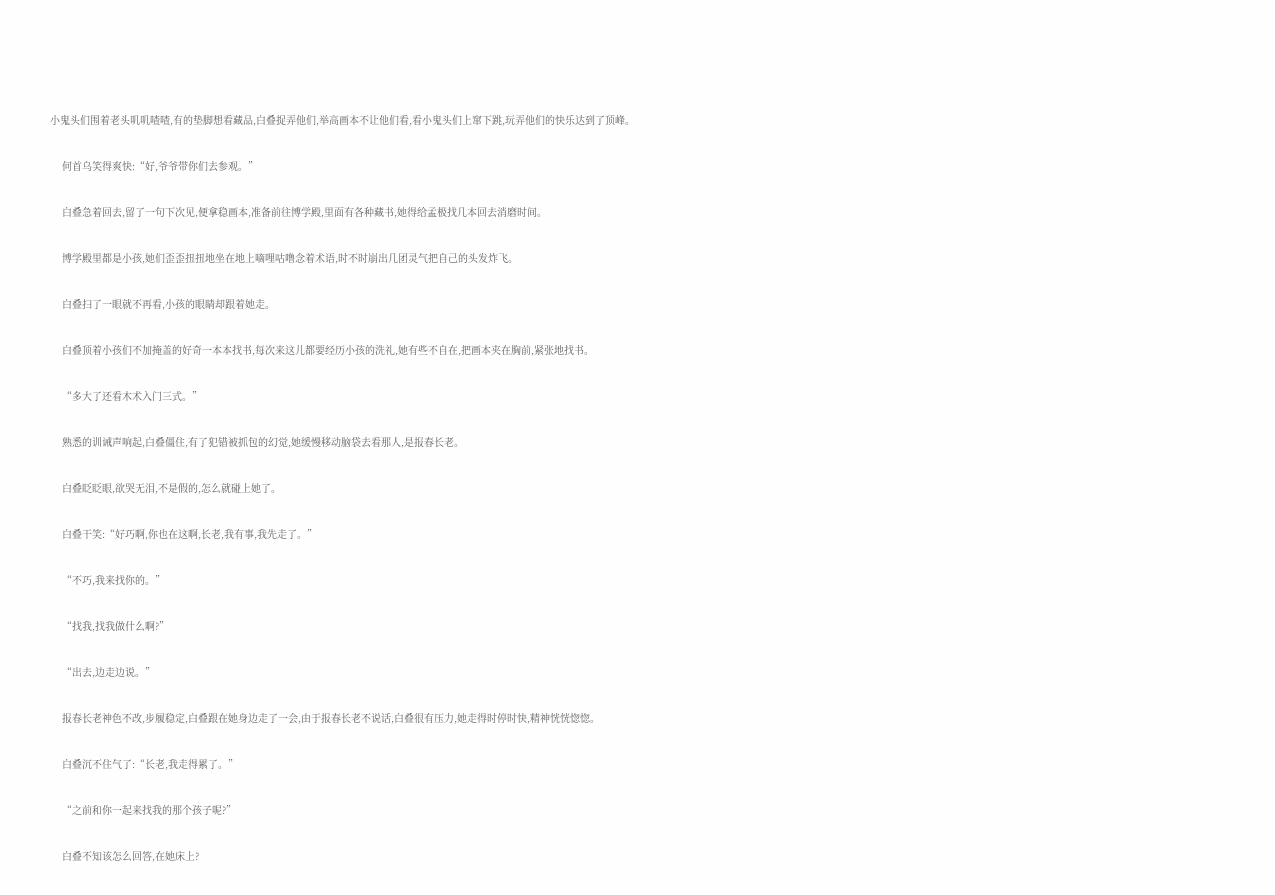小鬼头们围着老头叽叽喳喳,有的垫脚想看藏品,白叠捉弄他们,举高画本不让他们看,看小鬼头们上窜下跳,玩弄他们的快乐达到了顶峰。

    何首乌笑得爽快:“好,爷爷带你们去参观。”

    白叠急着回去,留了一句下次见,便拿稳画本,准备前往博学殿,里面有各种藏书,她得给孟极找几本回去消磨时间。

    博学殿里都是小孩,她们歪歪扭扭地坐在地上嘀哩咕噜念着术语,时不时崩出几团灵气把自己的头发炸飞。

    白叠扫了一眼就不再看,小孩的眼睛却跟着她走。

    白叠顶着小孩们不加掩盖的好奇一本本找书,每次来这儿都要经历小孩的洗礼,她有些不自在,把画本夹在胸前,紧张地找书。

    “多大了还看木术入门三式。”

    熟悉的训诫声响起,白叠僵住,有了犯错被抓包的幻觉,她缓慢移动脑袋去看那人,是报春长老。

    白叠眨眨眼,欲哭无泪,不是假的,怎么就碰上她了。

    白叠干笑:“好巧啊,你也在这啊,长老,我有事,我先走了。”

    “不巧,我来找你的。”

    “找我,找我做什么啊?”

    “出去,边走边说。”

    报春长老神色不改,步履稳定,白叠跟在她身边走了一会,由于报春长老不说话,白叠很有压力,她走得时停时快,精神恍恍惚惚。

    白叠沉不住气了:“长老,我走得累了。”

    “之前和你一起来找我的那个孩子呢?”

    白叠不知该怎么回答,在她床上?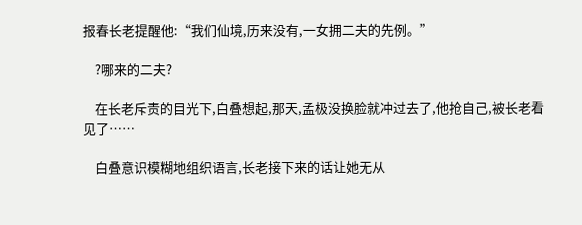报春长老提醒他:“我们仙境,历来没有,一女拥二夫的先例。”

    ?哪来的二夫?

    在长老斥责的目光下,白叠想起,那天,孟极没换脸就冲过去了,他抢自己,被长老看见了……

    白叠意识模糊地组织语言,长老接下来的话让她无从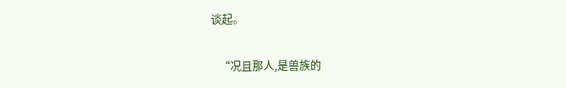谈起。

    “况且那人,是兽族的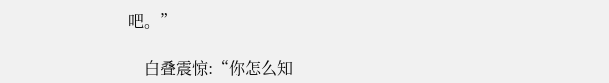吧。”

    白叠震惊:“你怎么知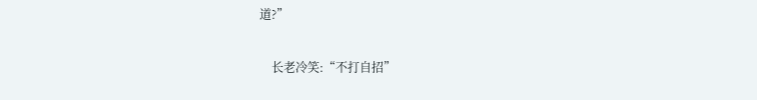道?”

    长老冷笑:“不打自招”